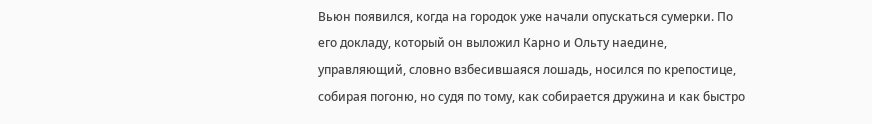Вьюн появился, когда на городок уже начали опускаться сумерки. По его докладу, который он выложил Карно и Ольту наедине, управляющий, словно взбесившаяся лошадь, носился по крепостице, собирая погоню, но судя по тому, как собирается дружина и как быстро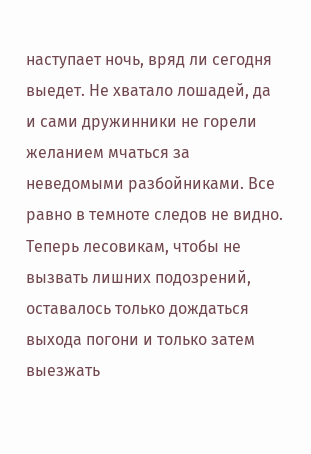наступает ночь, вряд ли сегодня выедет. Не хватало лошадей, да и сами дружинники не горели желанием мчаться за неведомыми разбойниками. Все равно в темноте следов не видно. Теперь лесовикам, чтобы не вызвать лишних подозрений, оставалось только дождаться выхода погони и только затем выезжать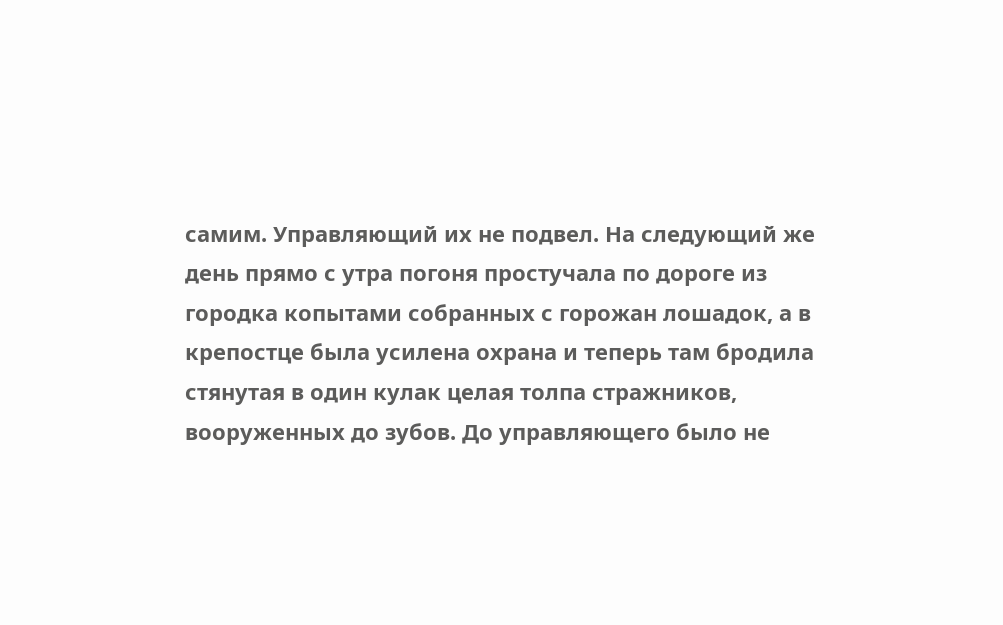самим. Управляющий их не подвел. На следующий же день прямо с утра погоня простучала по дороге из городка копытами собранных с горожан лошадок, а в крепостце была усилена охрана и теперь там бродила стянутая в один кулак целая толпа стражников, вооруженных до зубов. До управляющего было не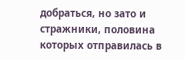добраться, но зато и стражники, половина которых отправилась в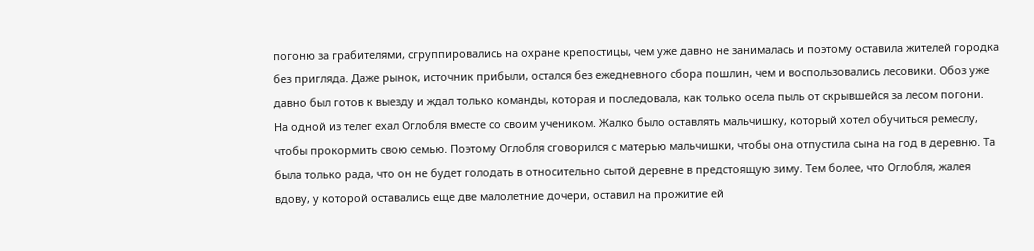погоню за грабителями, сгруппировались на охране крепостицы, чем уже давно не занималась и поэтому оставила жителей городка без пригляда. Даже рынок, источник прибыли, остался без ежедневного сбора пошлин, чем и воспользовались лесовики. Обоз уже давно был готов к выезду и ждал только команды, которая и последовала, как только осела пыль от скрывшейся за лесом погони.
На одной из телег ехал Оглобля вместе со своим учеником. Жалко было оставлять мальчишку, который хотел обучиться ремеслу, чтобы прокормить свою семью. Поэтому Оглобля сговорился с матерью мальчишки, чтобы она отпустила сына на год в деревню. Та была только рада, что он не будет голодать в относительно сытой деревне в предстоящую зиму. Тем более, что Оглобля, жалея вдову, у которой оставались еще две малолетние дочери, оставил на прожитие ей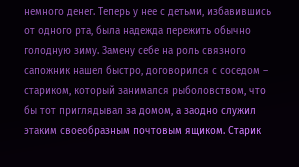немного денег. Теперь у нее с детьми, избавившись от одного рта, была надежда пережить обычно голодную зиму. Замену себе на роль связного сапожник нашел быстро, договорился с соседом – стариком, который занимался рыболовством, что бы тот приглядывал за домом, а заодно служил этаким своеобразным почтовым ящиком. Старик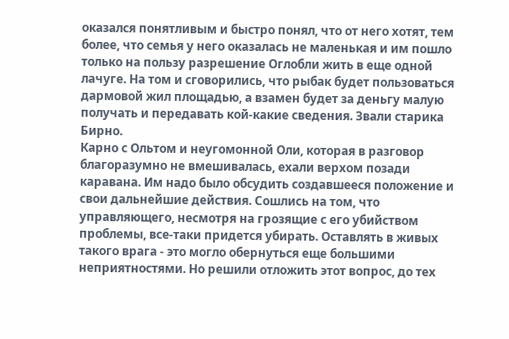оказался понятливым и быстро понял, что от него хотят, тем более, что семья у него оказалась не маленькая и им пошло только на пользу разрешение Оглобли жить в еще одной лачуге. На том и сговорились, что рыбак будет пользоваться дармовой жил площадью, а взамен будет за деньгу малую получать и передавать кой-какие сведения. Звали старика Бирно.
Карно с Ольтом и неугомонной Оли, которая в разговор благоразумно не вмешивалась, ехали верхом позади каравана. Им надо было обсудить создавшееся положение и свои дальнейшие действия. Сошлись на том, что управляющего, несмотря на грозящие с его убийством проблемы, все-таки придется убирать. Оставлять в живых такого врага - это могло обернуться еще большими неприятностями. Но решили отложить этот вопрос, до тех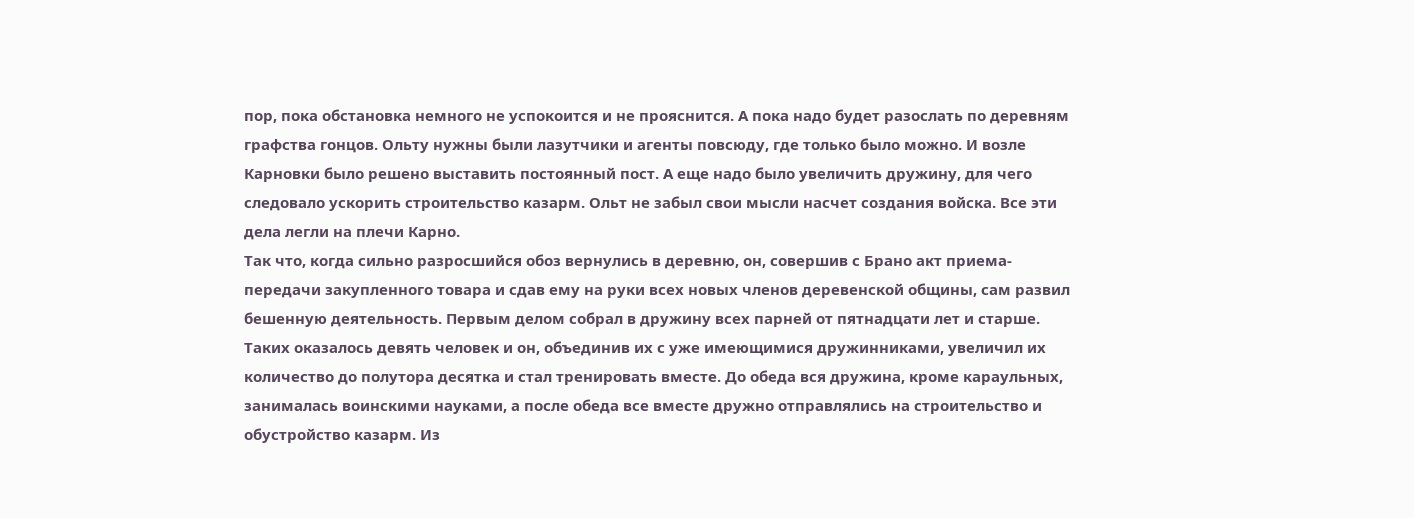пор, пока обстановка немного не успокоится и не прояснится. А пока надо будет разослать по деревням графства гонцов. Ольту нужны были лазутчики и агенты повсюду, где только было можно. И возле Карновки было решено выставить постоянный пост. А еще надо было увеличить дружину, для чего следовало ускорить строительство казарм. Ольт не забыл свои мысли насчет создания войска. Все эти дела легли на плечи Карно.
Так что, когда сильно разросшийся обоз вернулись в деревню, он, совершив с Брано акт приема-передачи закупленного товара и сдав ему на руки всех новых членов деревенской общины, сам развил бешенную деятельность. Первым делом собрал в дружину всех парней от пятнадцати лет и старше. Таких оказалось девять человек и он, объединив их с уже имеющимися дружинниками, увеличил их количество до полутора десятка и стал тренировать вместе. До обеда вся дружина, кроме караульных, занималась воинскими науками, а после обеда все вместе дружно отправлялись на строительство и обустройство казарм. Из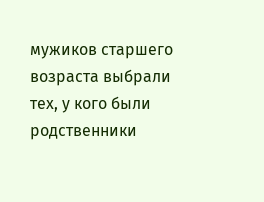мужиков старшего возраста выбрали тех, у кого были родственники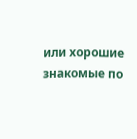или хорошие знакомые по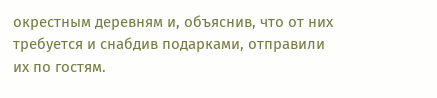окрестным деревням и, объяснив, что от них требуется и снабдив подарками, отправили их по гостям.